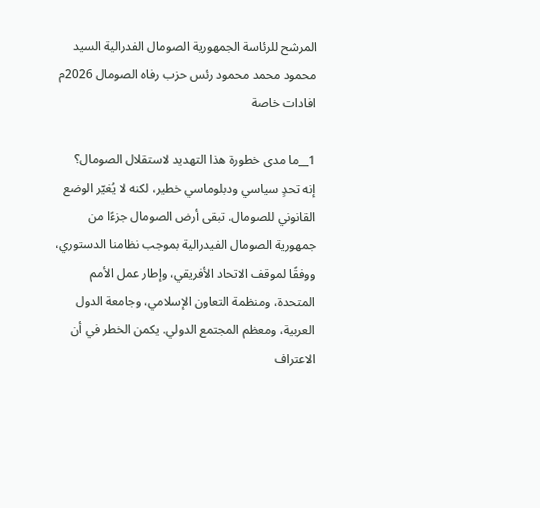المرشح للرئاسة الجمهورية الصومال الفدرالية السيد محمود محمد محمود رئس حزب رفاه الصومال 2026م افادات خاصة

1__ما مدى خطورة هذا التهديد لاستقلال الصومال؟
إنه تحدٍ سياسي ودبلوماسي خطير، لكنه لا يُغيّر الوضع القانوني للصومال. تبقى أرض الصومال جزءًا من جمهورية الصومال الفيدرالية بموجب نظامنا الدستوري، ووفقًا لموقف الاتحاد الأفريقي، وإطار عمل الأمم المتحدة، ومنظمة التعاون الإسلامي، وجامعة الدول العربية، ومعظم المجتمع الدولي. يكمن الخطر في أن الاعتراف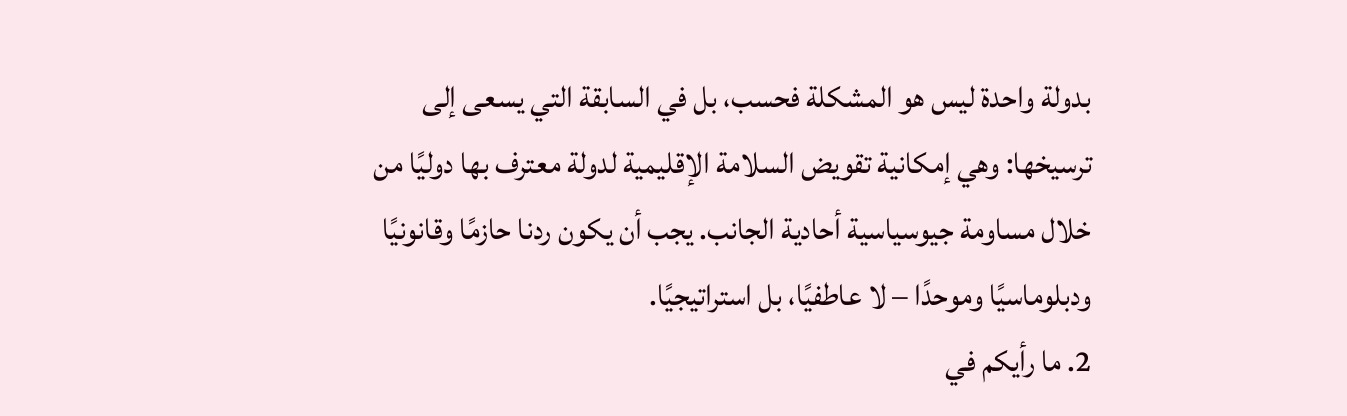بدولة واحدة ليس هو المشكلة فحسب، بل في السابقة التي يسعى إلى ترسيخها: وهي إمكانية تقويض السلامة الإقليمية لدولة معترف بها دوليًا من خلال مساومة جيوسياسية أحادية الجانب. يجب أن يكون ردنا حازمًا وقانونيًا ودبلوماسيًا وموحدًا – لا عاطفيًا، بل استراتيجيًا.
2. ما رأيكم في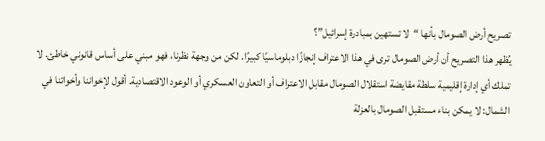تصريح أرض الصومال بأنها “لا تستهين بمبادرة إسرائيل”؟
يُظهر هذا التصريح أن أرض الصومال ترى في هذا الاعتراف إنجازًا دبلوماسيًا كبيرًا. لكن من وجهة نظرنا، فهو مبني على أساس قانوني خاطئ. لا تملك أي إدارة إقليمية سلطة مقايضة استقلال الصومال مقابل الاعتراف أو التعاون العسكري أو الوعود الاقتصادية. أقول لإخواننا وأخواتنا في الشمال: لا يمكن بناء مستقبل الصومال بالعزلة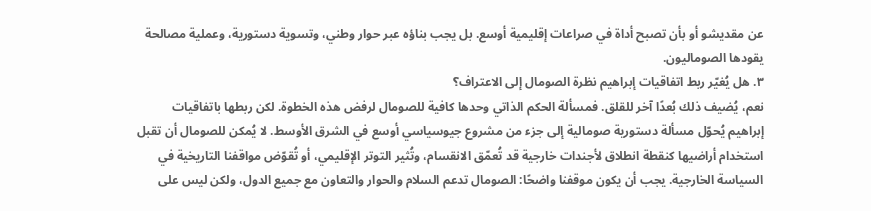عن مقديشو أو بأن تصبح أداة في صراعات إقليمية أوسع. بل يجب بناؤه عبر حوار وطني، وتسوية دستورية، وعملية مصالحة يقودها الصوماليون.
٣. هل يُغيّر ربط اتفاقيات إبراهيم نظرة الصومال إلى الاعتراف؟
نعم، يُضيف ذلك بُعدًا آخر للقلق. فمسألة الحكم الذاتي وحدها كافية للصومال لرفض هذه الخطوة. لكن ربطها باتفاقيات إبراهيم يُحوّل مسألة دستورية صومالية إلى جزء من مشروع جيوسياسي أوسع في الشرق الأوسط. لا يُمكن للصومال أن تقبل استخدام أراضيها كنقطة انطلاق لأجندات خارجية قد تُعمّق الانقسام، وتُثير التوتر الإقليمي، أو تُقوّض مواقفنا التاريخية في السياسة الخارجية. يجب أن يكون موقفنا واضحًا: الصومال تدعم السلام والحوار والتعاون مع جميع الدول، ولكن ليس على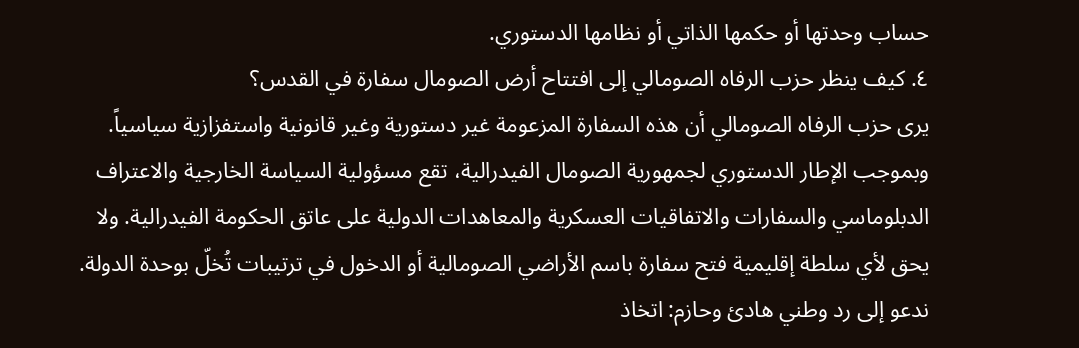حساب وحدتها أو حكمها الذاتي أو نظامها الدستوري.
٤. كيف ينظر حزب الرفاه الصومالي إلى افتتاح أرض الصومال سفارة في القدس؟
يرى حزب الرفاه الصومالي أن هذه السفارة المزعومة غير دستورية وغير قانونية واستفزازية سياسياً. وبموجب الإطار الدستوري لجمهورية الصومال الفيدرالية، تقع مسؤولية السياسة الخارجية والاعتراف الدبلوماسي والسفارات والاتفاقيات العسكرية والمعاهدات الدولية على عاتق الحكومة الفيدرالية. ولا يحق لأي سلطة إقليمية فتح سفارة باسم الأراضي الصومالية أو الدخول في ترتيبات تُخلّ بوحدة الدولة. ندعو إلى رد وطني هادئ وحازم: اتخاذ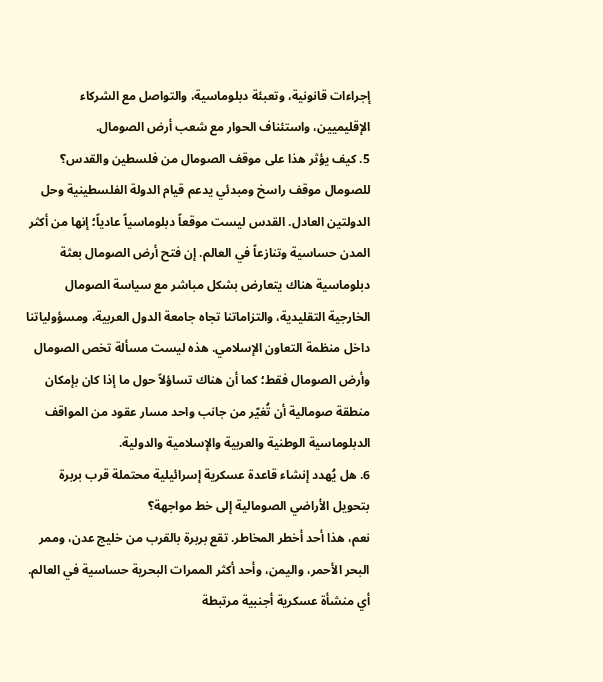إجراءات قانونية، وتعبئة دبلوماسية، والتواصل مع الشركاء الإقليميين، واستئناف الحوار مع شعب أرض الصومال.
5. كيف يؤثر هذا على موقف الصومال من فلسطين والقدس؟
للصومال موقف راسخ ومبدئي يدعم قيام الدولة الفلسطينية وحل الدولتين العادل. القدس ليست موقعاً دبلوماسياً عادياً؛ إنها من أكثر المدن حساسية وتنازعاً في العالم. إن فتح أرض الصومال بعثة دبلوماسية هناك يتعارض بشكل مباشر مع سياسة الصومال الخارجية التقليدية، والتزاماتنا تجاه جامعة الدول العربية، ومسؤولياتنا داخل منظمة التعاون الإسلامي. هذه ليست مسألة تخص الصومال وأرض الصومال فقط؛ كما أن هناك تساؤلاً حول ما إذا كان بإمكان منطقة صومالية أن تُغيّر من جانب واحد مسار عقود من المواقف الدبلوماسية الوطنية والعربية والإسلامية والدولية.
6. هل يُهدد إنشاء قاعدة عسكرية إسرائيلية محتملة قرب بربرة بتحويل الأراضي الصومالية إلى خط مواجهة؟
نعم، هذا أحد أخطر المخاطر. تقع بربرة بالقرب من خليج عدن، وممر البحر الأحمر، واليمن، وأحد أكثر الممرات البحرية حساسية في العالم. أي منشأة عسكرية أجنبية مرتبطة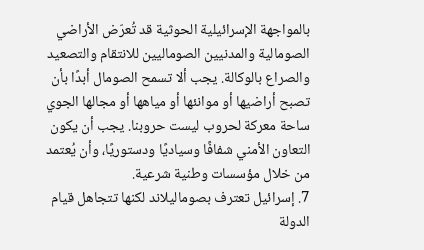بالمواجهة الإسرائيلية الحوثية قد تُعرّض الأراضي الصومالية والمدنيين الصوماليين للانتقام والتصعيد والصراع بالوكالة. يجب ألا تسمح الصومال أبدًا بأن تصبح أراضيها أو موانئها أو مياهها أو مجالها الجوي ساحة معركة لحروب ليست حروبنا. يجب أن يكون التعاون الأمني شفافًا وسياديًا ودستوريًا، وأن يُعتمد من خلال مؤسسات وطنية شرعية.
7. إسرائيل تعترف بصوماليلاند لكنها تتجاهل قيام الدولة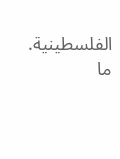الفلسطينية. ما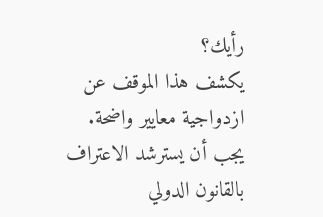رأيك؟
يكشف هذا الموقف عن ازدواجية معايير واضحة. يجب أن يسترشد الاعتراف بالقانون الدولي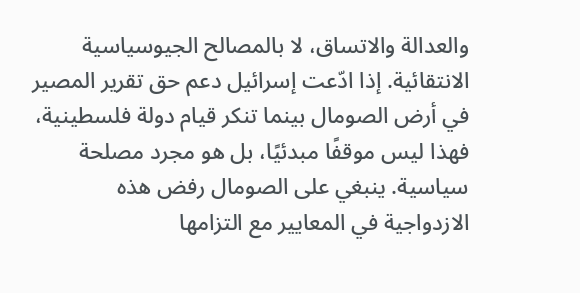والعدالة والاتساق، لا بالمصالح الجيوسياسية الانتقائية. إذا ادّعت إسرائيل دعم حق تقرير المصير في أرض الصومال بينما تنكر قيام دولة فلسطينية، فهذا ليس موقفًا مبدئيًا، بل هو مجرد مصلحة سياسية. ينبغي على الصومال رفض هذه الازدواجية في المعايير مع التزامها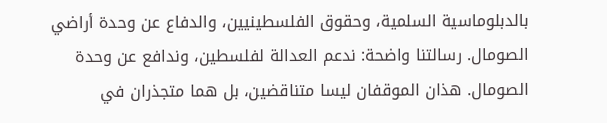بالدبلوماسية السلمية، وحقوق الفلسطينيين، والدفاع عن وحدة أراضي الصومال. رسالتنا واضحة: ندعم العدالة لفلسطين، وندافع عن وحدة الصومال. هذان الموقفان ليسا متناقضين، بل هما متجذران في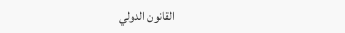القانون الدولي